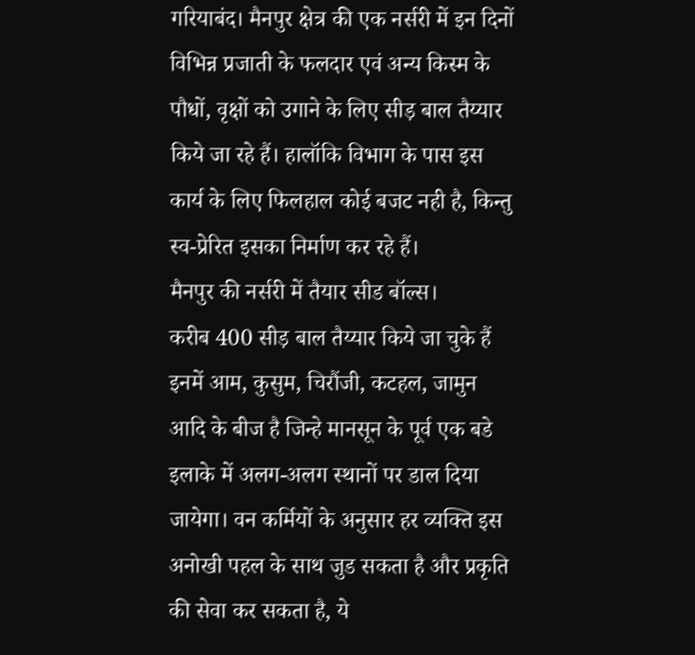गरियाबंद। मैनपुर क्षेत्र की एक नर्सरी में इन दिनों विभिन्न प्रजाती के फलदार एवं अन्य किस्म के पौधों, वृक्षों को उगाने के लिए सीड़ बाल तैय्यार किये जा रहे हैं। हालॉकि विभाग के पास इस कार्य के लिए फिलहाल कोई बजट नही है, किन्तु स्व-प्रेरित इसका निर्माण कर रहे हैं।
मैनपुर की नर्सरी में तैयार सीड बॉल्स।
करीब 400 सीड़ बाल तैय्यार किये जा चुके हैं इनमें आम, कुसुम, चिरौंजी, कटहल, जामुन आदि के बीज है जिन्हे मानसून के पूर्व एक बडे इलाके में अलग-अलग स्थानों पर डाल दिया जायेगा। वन कर्मियों के अनुसार हर व्यक्ति इस अनोखी पहल के साथ जुड सकता है और प्रकृति की सेवा कर सकता है, ये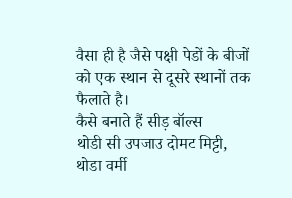वैसा ही है जैसे पक्षी पेडों के बीजों को एक स्थान से दूसरे स्थानों तक फैलाते है।
कैसे बनाते हैं सीड़ बॉल्स
थोडी सी उपजाउ दोमट मिट्टी, थोडा वर्मी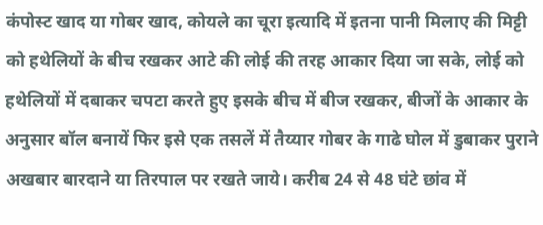कंपोस्ट खाद या गोबर खाद, कोयले का चूरा इत्यादि में इतना पानी मिलाए की मिट्टी को हथेलियों के बीच रखकर आटे की लोई की तरह आकार दिया जा सके, लोई को हथेलियों में दबाकर चपटा करते हुए इसके बीच में बीज रखकर, बीजों के आकार के अनुसार बॉल बनायें फिर इसे एक तसलें में तैय्यार गोबर के गाढे घोल में डुबाकर पुराने अखबार बारदाने या तिरपाल पर रखते जाये। करीब 24 से 48 घंटे छांव में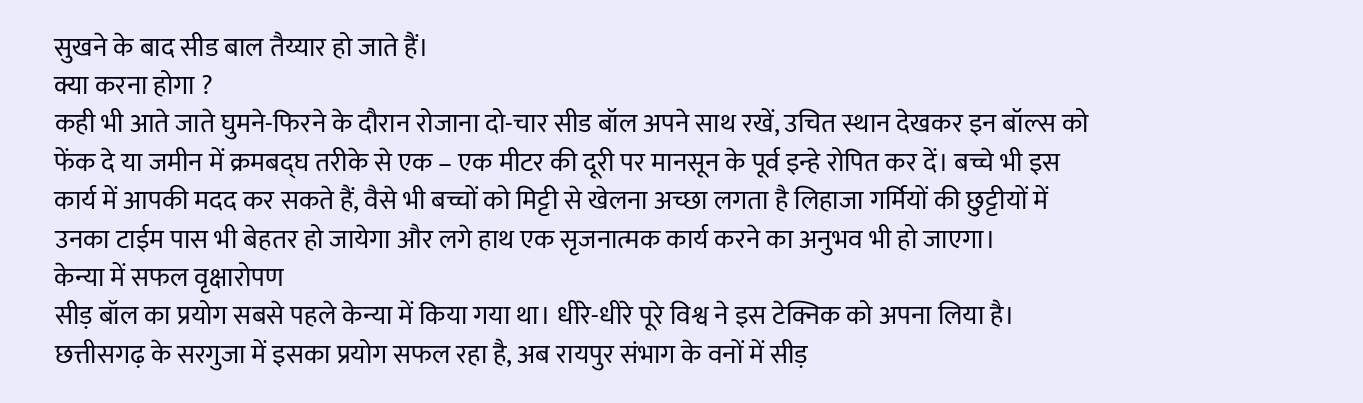सुखने के बाद सीड बाल तैय्यार हो जाते हैं।
क्या करना होगा ?
कही भी आते जाते घुमने-फिरने के दौरान रोजाना दो-चार सीड बॉल अपने साथ रखें, उचित स्थान देखकर इन बॉल्स को फेंक दे या जमीन में क्रमबद्घ तरीके से एक – एक मीटर की दूरी पर मानसून के पूर्व इन्हे रोपित कर दें। बच्चे भी इस कार्य में आपकी मदद कर सकते हैं, वैसे भी बच्चों को मिट्टी से खेलना अच्छा लगता है लिहाजा गर्मियों की छुट्टीयों में उनका टाईम पास भी बेहतर हो जायेगा और लगे हाथ एक सृजनात्मक कार्य करने का अनुभव भी हो जाएगा।
केन्या में सफल वृक्षारोपण
सीड़ बॉल का प्रयोग सबसे पहले केन्या में किया गया था। धीरे-धीरे पूरे विश्व ने इस टेक्निक को अपना लिया है। छत्तीसगढ़ के सरगुजा में इसका प्रयोग सफल रहा है, अब रायपुर संभाग के वनों में सीड़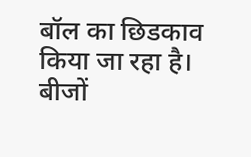बॉल का छिडकाव किया जा रहा है।
बीजों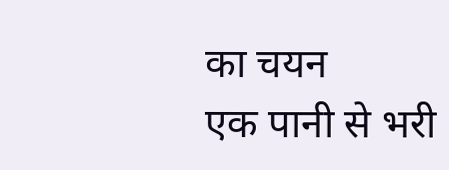का चयन
एक पानी से भरी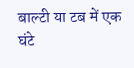बाल्टी या टब में एक घंटे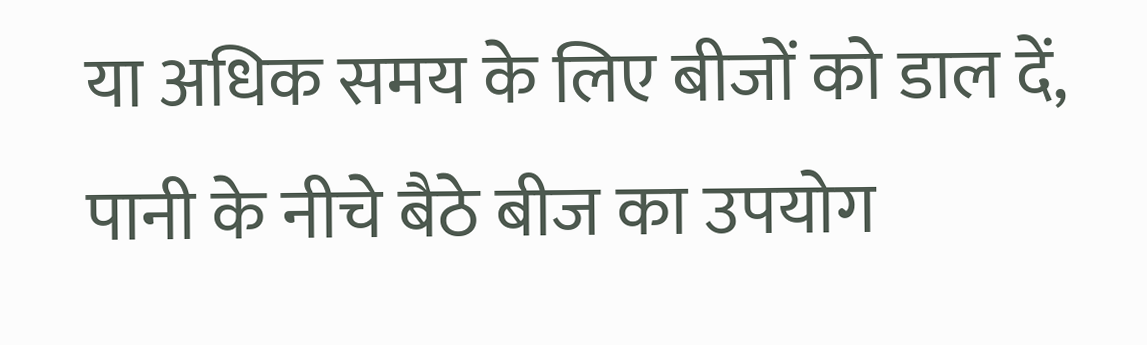या अधिक समय के लिए बीजों को डाल दें, पानी के नीचे बैठे बीज का उपयोग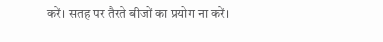करें। सतह पर तैरते बीजों का प्रयोग ना करें।